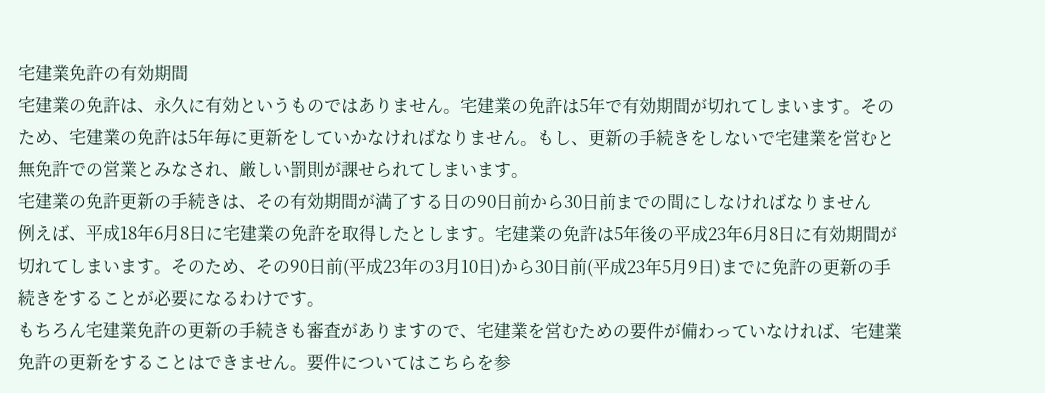宅建業免許の有効期間
宅建業の免許は、永久に有効というものではありません。宅建業の免許は5年で有効期間が切れてしまいます。そのため、宅建業の免許は5年毎に更新をしていかなければなりません。もし、更新の手続きをしないで宅建業を営むと無免許での営業とみなされ、厳しい罰則が課せられてしまいます。
宅建業の免許更新の手続きは、その有効期間が満了する日の90日前から30日前までの間にしなければなりません
例えば、平成18年6月8日に宅建業の免許を取得したとします。宅建業の免許は5年後の平成23年6月8日に有効期間が切れてしまいます。そのため、その90日前(平成23年の3月10日)から30日前(平成23年5月9日)までに免許の更新の手続きをすることが必要になるわけです。
もちろん宅建業免許の更新の手続きも審査がありますので、宅建業を営むための要件が備わっていなければ、宅建業免許の更新をすることはできません。要件についてはこちらを参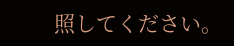照してください。